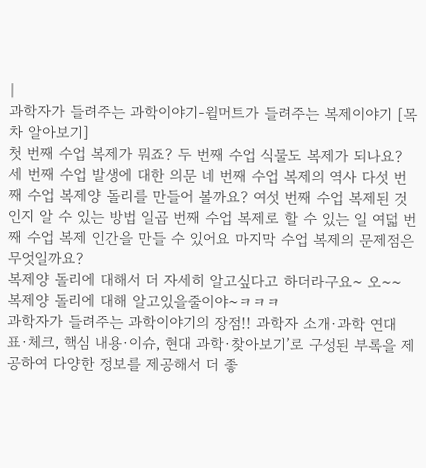|
과학자가 들려주는 과학이야기-윌머트가 들려주는 복제이야기 [목차 알아보기]
첫 번째 수업 복제가 뭐죠? 두 번째 수업 식물도 복제가 되나요? 세 번째 수업 발생에 대한 의문 네 번째 수업 복제의 역사 다섯 번째 수업 복제양 돌리를 만들어 볼까요? 여섯 번째 수업 복제된 것인지 알 수 있는 방법 일곱 번째 수업 복제로 할 수 있는 일 여덟 번째 수업 복제 인간을 만들 수 있어요 마지막 수업 복제의 문제점은 무엇일까요?
복제양 돌리에 대해서 더 자세히 알고싶다고 하더라구요~ 오~~ 복제양 돌리에 대해 알고있을줄이야~ㅋㅋㅋ
과학자가 들려주는 과학이야기의 장점!! 과학자 소개·과학 연대표·체크, 핵심 내용·이슈, 현대 과학·찾아보기’로 구성된 부록을 제공하여 다양한 정보를 제공해서 더 좋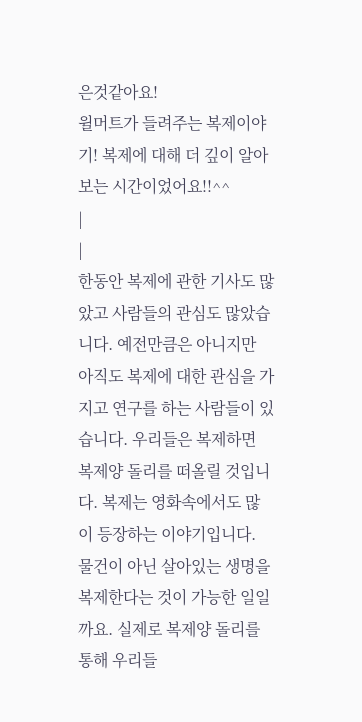은것같아요!
윌머트가 들려주는 복제이야기! 복제에 대해 더 깊이 알아보는 시간이었어요!!^^
|
|
한동안 복제에 관한 기사도 많았고 사람들의 관심도 많았습니다. 예전만큼은 아니지만 아직도 복제에 대한 관심을 가지고 연구를 하는 사람들이 있습니다. 우리들은 복제하면 복제양 돌리를 떠올릴 것입니다. 복제는 영화속에서도 많이 등장하는 이야기입니다. 물건이 아닌 살아있는 생명을 복제한다는 것이 가능한 일일까요. 실제로 복제양 돌리를 통해 우리들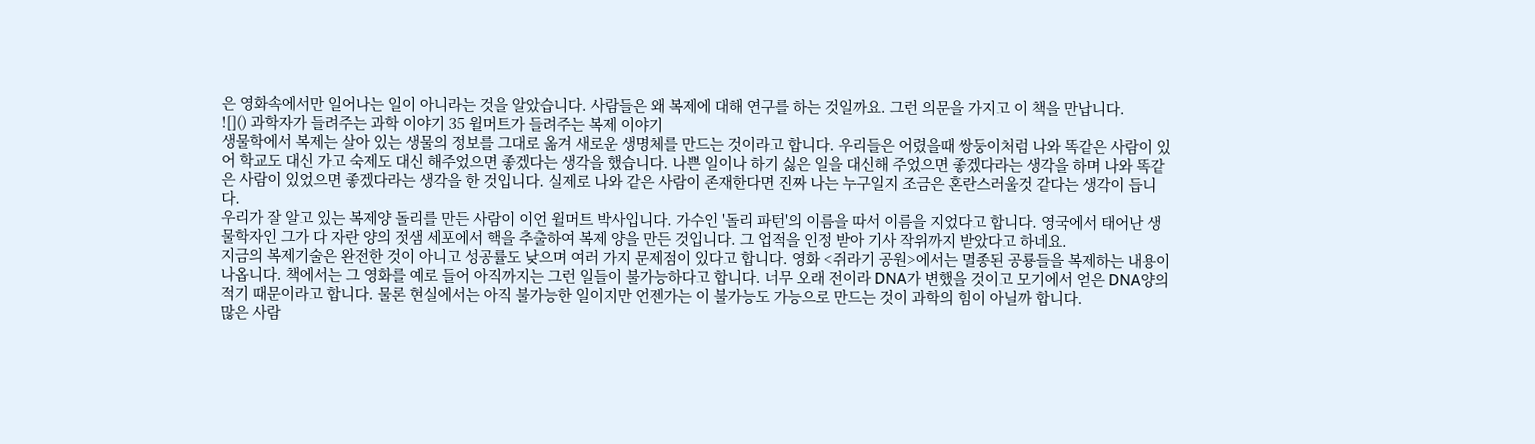은 영화속에서만 일어나는 일이 아니라는 것을 알았습니다. 사람들은 왜 복제에 대해 연구를 하는 것일까요. 그런 의문을 가지고 이 책을 만납니다.
![]() 과학자가 들려주는 과학 이야기 35 윌머트가 들려주는 복제 이야기
생물학에서 복제는 살아 있는 생물의 정보를 그대로 옮겨 새로운 생명체를 만드는 것이라고 합니다. 우리들은 어렸을때 쌍둥이처럼 나와 똑같은 사람이 있어 학교도 대신 가고 숙제도 대신 해주었으면 좋겠다는 생각을 했습니다. 나쁜 일이나 하기 싫은 일을 대신해 주었으면 좋겠다라는 생각을 하며 나와 똑같은 사람이 있었으면 좋겠다라는 생각을 한 것입니다. 실제로 나와 같은 사람이 존재한다면 진짜 나는 누구일지 조금은 혼란스러울것 같다는 생각이 듭니다.
우리가 잘 알고 있는 복제양 돌리를 만든 사람이 이언 윌머트 박사입니다. 가수인 '돌리 파턴'의 이름을 따서 이름을 지었다고 합니다. 영국에서 태어난 생물학자인 그가 다 자란 양의 젓샘 세포에서 핵을 추출하여 복제 양을 만든 것입니다. 그 업적을 인정 받아 기사 작위까지 받았다고 하네요.
지금의 복제기술은 완전한 것이 아니고 성공률도 낮으며 여러 가지 문제점이 있다고 합니다. 영화 <쥐라기 공원>에서는 멸종된 공룡들을 복제하는 내용이 나옵니다. 책에서는 그 영화를 예로 들어 아직까지는 그런 일들이 불가능하다고 합니다. 너무 오래 전이라 DNA가 변했을 것이고 모기에서 얻은 DNA양의 적기 때문이라고 합니다. 물론 현실에서는 아직 불가능한 일이지만 언젠가는 이 불가능도 가능으로 만드는 것이 과학의 힘이 아닐까 합니다.
많은 사람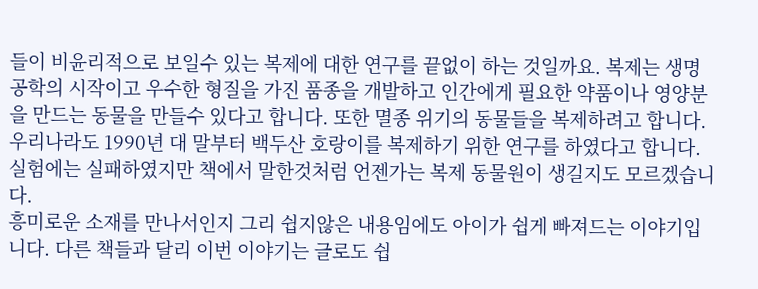들이 비윤리적으로 보일수 있는 복제에 대한 연구를 끝없이 하는 것일까요. 복제는 생명공학의 시작이고 우수한 형질을 가진 품종을 개발하고 인간에게 필요한 약품이나 영양분을 만드는 동물을 만들수 있다고 합니다. 또한 멸종 위기의 동물들을 복제하려고 합니다. 우리나라도 1990년 대 말부터 백두산 호랑이를 복제하기 위한 연구를 하였다고 합니다. 실험에는 실패하였지만 책에서 말한것처럼 언젠가는 복제 동물원이 생길지도 모르겠습니다.
흥미로운 소재를 만나서인지 그리 쉽지않은 내용임에도 아이가 쉽게 빠져드는 이야기입니다. 다른 책들과 달리 이번 이야기는 글로도 쉽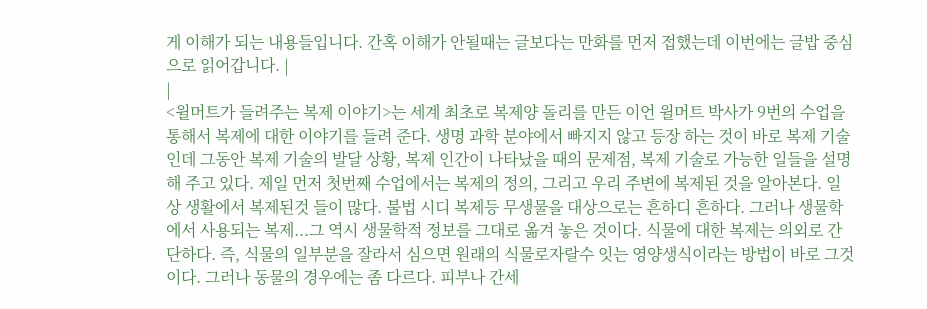게 이해가 되는 내용들입니다. 간혹 이해가 안될때는 글보다는 만화를 먼저 접했는데 이번에는 글밥 중심으로 읽어갑니다. |
|
<윌머트가 들려주는 복제 이야기>는 세계 최초로 복제양 돌리를 만든 이언 윌머트 박사가 9번의 수업을 통해서 복제에 대한 이야기를 들려 준다. 생명 과학 분야에서 빠지지 않고 등장 하는 것이 바로 복제 기술인데 그동안 복제 기술의 발달 상황, 복제 인간이 나타났을 때의 문제점, 복제 기술로 가능한 일들을 설명해 주고 있다. 제일 먼저 첫번째 수업에서는 복제의 정의, 그리고 우리 주변에 복제된 것을 알아본다. 일상 생활에서 복제된것 들이 많다. 불법 시디 복제등 무생물을 대상으로는 흔하디 흔하다. 그러나 생물학에서 사용되는 복제...그 역시 생물학적 정보를 그대로 옮겨 놓은 것이다. 식물에 대한 복제는 의외로 간단하다. 즉, 식물의 일부분을 잘라서 심으면 원래의 식물로자랄수 잇는 영양생식이라는 방법이 바로 그것이다. 그러나 동물의 경우에는 좀 다르다. 피부나 간세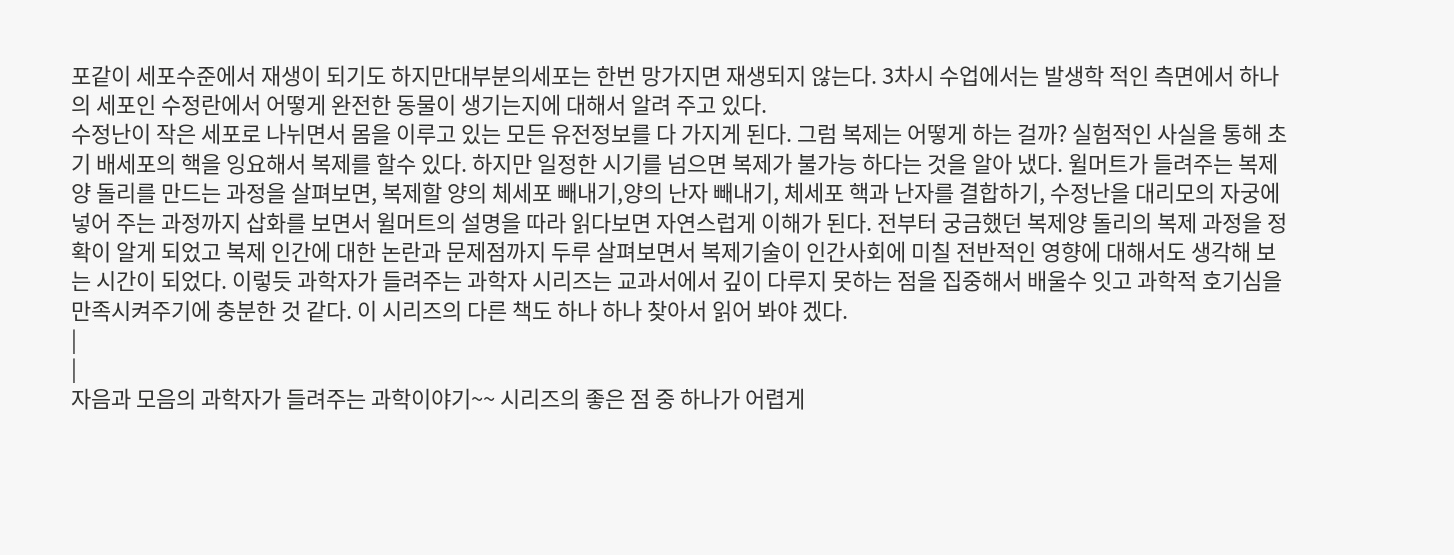포같이 세포수준에서 재생이 되기도 하지만대부분의세포는 한번 망가지면 재생되지 않는다. 3차시 수업에서는 발생학 적인 측면에서 하나의 세포인 수정란에서 어떻게 완전한 동물이 생기는지에 대해서 알려 주고 있다.
수정난이 작은 세포로 나뉘면서 몸을 이루고 있는 모든 유전정보를 다 가지게 된다. 그럼 복제는 어떻게 하는 걸까? 실험적인 사실을 통해 초기 배세포의 핵을 잉요해서 복제를 할수 있다. 하지만 일정한 시기를 넘으면 복제가 불가능 하다는 것을 알아 냈다. 윌머트가 들려주는 복제양 돌리를 만드는 과정을 살펴보면, 복제할 양의 체세포 빼내기,양의 난자 빼내기, 체세포 핵과 난자를 결합하기, 수정난을 대리모의 자궁에 넣어 주는 과정까지 삽화를 보면서 윌머트의 설명을 따라 읽다보면 자연스럽게 이해가 된다. 전부터 궁금했던 복제양 돌리의 복제 과정을 정확이 알게 되었고 복제 인간에 대한 논란과 문제점까지 두루 살펴보면서 복제기술이 인간사회에 미칠 전반적인 영향에 대해서도 생각해 보는 시간이 되었다. 이렇듯 과학자가 들려주는 과학자 시리즈는 교과서에서 깊이 다루지 못하는 점을 집중해서 배울수 잇고 과학적 호기심을 만족시켜주기에 충분한 것 같다. 이 시리즈의 다른 책도 하나 하나 찾아서 읽어 봐야 겠다.
|
|
자음과 모음의 과학자가 들려주는 과학이야기~~ 시리즈의 좋은 점 중 하나가 어렵게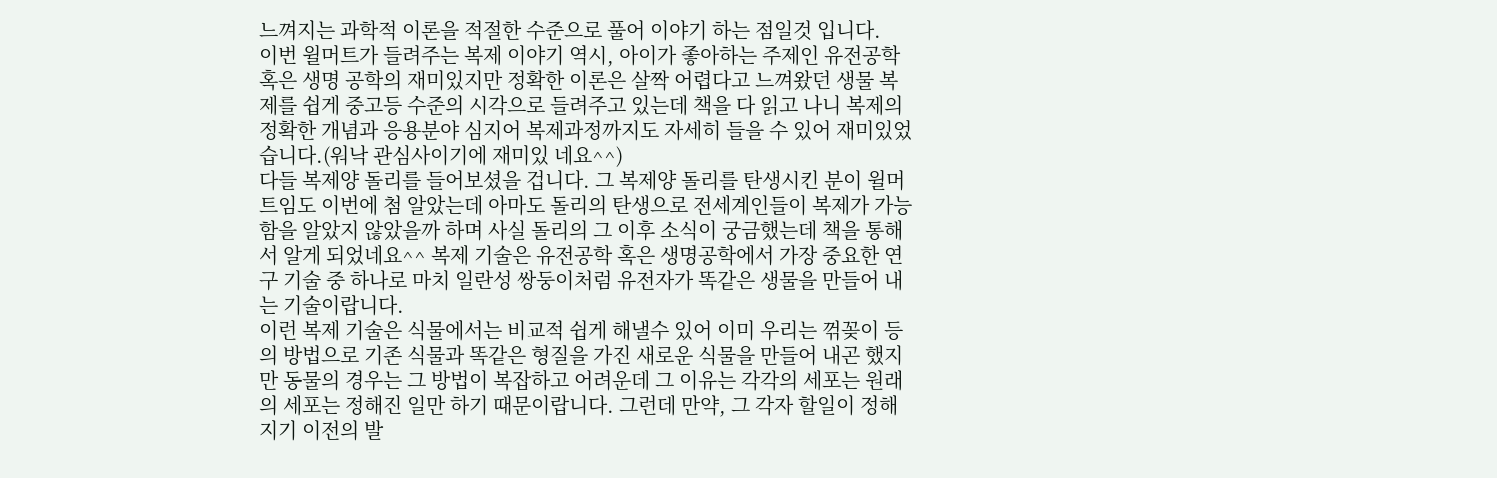느껴지는 과학적 이론을 적절한 수준으로 풀어 이야기 하는 점일것 입니다.
이번 윌머트가 들려주는 복제 이야기 역시, 아이가 좋아하는 주제인 유전공학 혹은 생명 공학의 재미있지만 정확한 이론은 살짝 어렵다고 느껴왔던 생물 복제를 쉽게 중고등 수준의 시각으로 들려주고 있는데 책을 다 읽고 나니 복제의 정확한 개념과 응용분야 심지어 복제과정까지도 자세히 들을 수 있어 재미있었습니다.(워낙 관심사이기에 재미있 네요^^)
다들 복제양 돌리를 들어보셨을 겁니다. 그 복제양 돌리를 탄생시킨 분이 윌머트임도 이번에 첨 알았는데 아마도 돌리의 탄생으로 전세계인들이 복제가 가능함을 알았지 않았을까 하며 사실 돌리의 그 이후 소식이 궁금했는데 책을 통해서 알게 되었네요^^ 복제 기술은 유전공학 혹은 생명공학에서 가장 중요한 연구 기술 중 하나로 마치 일란성 쌍둥이처럼 유전자가 똑같은 생물을 만들어 내는 기술이랍니다.
이런 복제 기술은 식물에서는 비교적 쉽게 해낼수 있어 이미 우리는 꺾꽂이 등의 방법으로 기존 식물과 똑같은 형질을 가진 새로운 식물을 만들어 내곤 했지만 동물의 경우는 그 방법이 복잡하고 어려운데 그 이유는 각각의 세포는 원래의 세포는 정해진 일만 하기 때문이랍니다. 그런데 만약, 그 각자 할일이 정해지기 이전의 발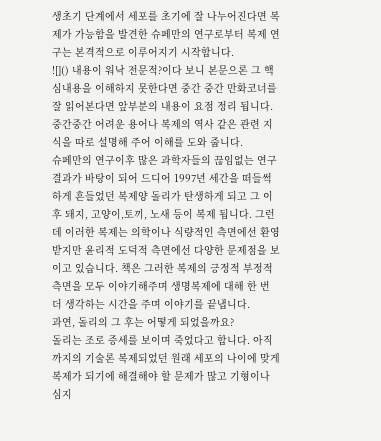생초기 단계에서 세포를 초기에 잘 나누어진다면 복제가 가능함을 발견한 슈페만의 연구로부터 복제 연구는 본격적으로 이루어지기 시작합니다.
![]() 내용이 워낙 전문적?이다 보니 본문으론 그 핵심내용을 이해하지 못한다면 중간 중간 만화코너를 잘 읽어본다면 앞부분의 내용이 요점 정리 됩니다.
중간중간 어려운 용어나 복제의 역사 같은 관련 지식을 따로 설명해 주어 이해를 도와 줍니다.
슈페만의 연구이후 많은 과학자들의 끊임없는 연구 결과가 바탕이 되어 드디어 1997년 세간을 떠들썩하게 흔들었던 복제양 돌리가 탄생하게 되고 그 이후 돼지, 고양이,토끼, 노새 등이 복제 됩니다. 그런데 이러한 복제는 의학이나 식량적인 측면에선 환영받지만 윤리적 도덕적 측면에선 다양한 문제점을 보이고 있습니다. 책은 그러한 복제의 긍정적 부정적 측면을 모두 이야기해주며 생명복제에 대해 한 번 더 생각하는 시간을 주며 이야기를 끝냅니다.
과연, 돌리의 그 후는 어떻게 되었을까요?
돌리는 조로 증세를 보이며 죽었다고 합니다. 아직까지의 기술론 복제되었던 원래 세포의 나이에 맞게 복제가 되기에 해결해야 할 문제가 많고 기형이나 심지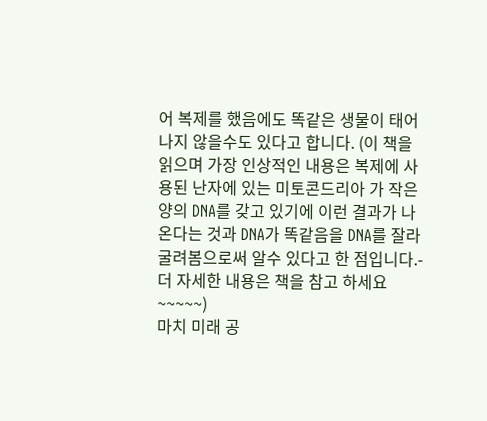어 복제를 했음에도 똑같은 생물이 태어나지 않을수도 있다고 합니다. (이 책을 읽으며 가장 인상적인 내용은 복제에 사용된 난자에 있는 미토콘드리아 가 작은 양의 DNA를 갖고 있기에 이런 결과가 나온다는 것과 DNA가 똑같음을 DNA를 잘라 굴려봄으로써 알수 있다고 한 점입니다.- 더 자세한 내용은 책을 참고 하세요~~~~~)
마치 미래 공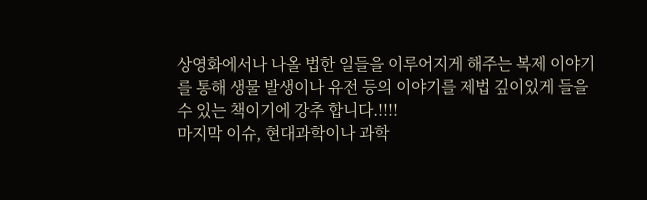상영화에서나 나올 법한 일들을 이루어지게 해주는 복제 이야기를 통해 생물 발생이나 유전 등의 이야기를 제법 깊이있게 들을 수 있는 책이기에 강추 합니다.!!!!
마지막 이슈, 현대과학이나 과학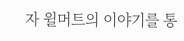자 윌머트의 이야기를 통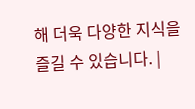해 더욱 다양한 지식을 즐길 수 있습니다. |